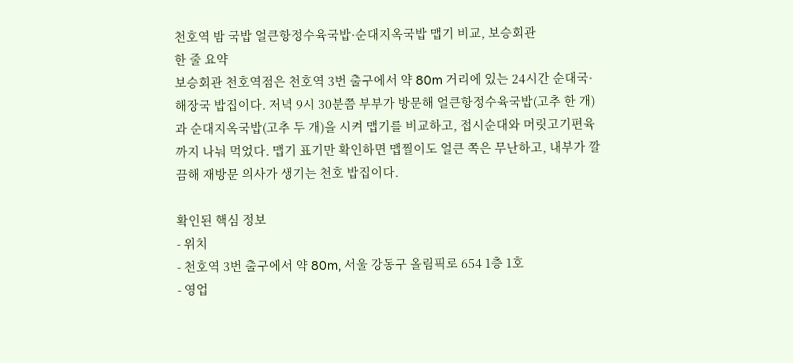천호역 밤 국밥 얼큰항정수육국밥·순대지옥국밥 맵기 비교, 보승회관
한 줄 요약
보승회관 천호역점은 천호역 3번 출구에서 약 80m 거리에 있는 24시간 순대국·해장국 밥집이다. 저녁 9시 30분쯤 부부가 방문해 얼큰항정수육국밥(고추 한 개)과 순대지옥국밥(고추 두 개)을 시켜 맵기를 비교하고, 접시순대와 머릿고기편육까지 나눠 먹었다. 맵기 표기만 확인하면 맵찔이도 얼큰 쪽은 무난하고, 내부가 깔끔해 재방문 의사가 생기는 천호 밥집이다.

확인된 핵심 정보
- 위치
- 천호역 3번 출구에서 약 80m, 서울 강동구 올림픽로 654 1층 1호
- 영업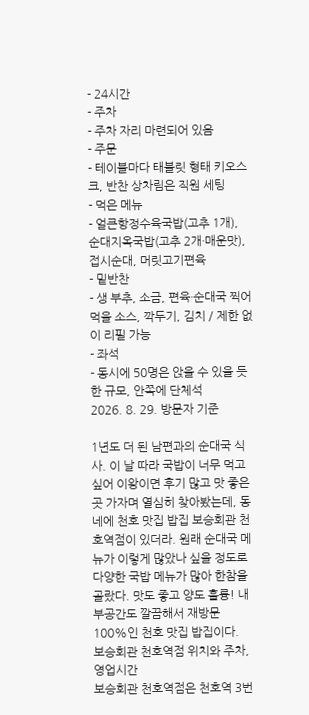- 24시간
- 주차
- 주차 자리 마련되어 있음
- 주문
- 테이블마다 태블릿 형태 키오스크, 반찬 상차림은 직원 세팅
- 먹은 메뉴
- 얼큰항정수육국밥(고추 1개), 순대지옥국밥(고추 2개·매운맛), 접시순대, 머릿고기편육
- 밑반찬
- 생 부추, 소금, 편육·순대국 찍어먹을 소스, 깍두기, 김치 / 제한 없이 리필 가능
- 좌석
- 동시에 50명은 앉을 수 있을 듯한 규모, 안쪽에 단체석
2026. 8. 29. 방문자 기준

1년도 더 된 남편과의 순대국 식사. 이 날 따라 국밥이 너무 먹고 싶어 이왕이면 후기 많고 맛 좋은 곳 가자며 열심히 찾아봤는데, 동네에 천호 맛집 밥집 보승회관 천호역점이 있더라. 원래 순대국 메뉴가 이렇게 많았나 싶을 정도로 다양한 국밥 메뉴가 많아 한참을 골랐다. 맛도 좋고 양도 훌륭! 내부공간도 깔끔해서 재방문 100%인 천호 맛집 밥집이다.
보승회관 천호역점 위치와 주차, 영업시간
보승회관 천호역점은 천호역 3번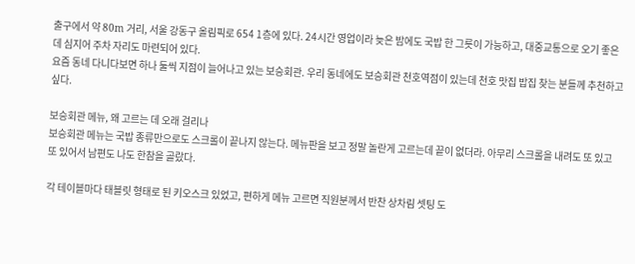출구에서 약 80m 거리, 서울 강동구 올림픽로 654 1층에 있다. 24시간 영업이라 늦은 밤에도 국밥 한 그릇이 가능하고, 대중교통으로 오기 좋은데 심지어 주차 자리도 마련되어 있다.
요즘 동네 다니다보면 하나 둘씩 지점이 늘어나고 있는 보승회관. 우리 동네에도 보승회관 천호역점이 있는데 천호 맛집 밥집 찾는 분들께 추천하고 싶다.

보승회관 메뉴, 왜 고르는 데 오래 걸리나
보승회관 메뉴는 국밥 종류만으로도 스크롤이 끝나지 않는다. 메뉴판을 보고 정말 놀란게 고르는데 끝이 없더라. 아무리 스크롤을 내려도 또 있고 또 있어서 남편도 나도 한참을 골랐다.

각 테이블마다 태블릿 형태로 된 키오스크 있었고, 편하게 메뉴 고르면 직원분께서 반찬 상차림 셋팅 도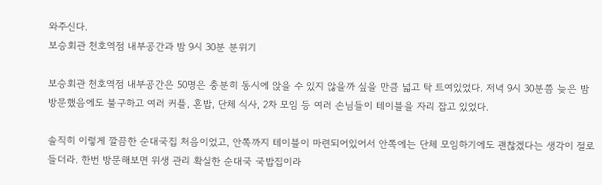와주신다.
보승회관 천호역점 내부공간과 밤 9시 30분 분위기

보승회관 천호역점 내부공간은 50명은 충분히 동시에 앉을 수 있지 않을까 싶을 만큼 넓고 탁 트여있었다. 저녁 9시 30분쯤 늦은 밤 방문했음에도 불구하고 여러 커플, 혼밥, 단체 식사, 2차 모임 등 여러 손님들이 테이블을 자리 잡고 있었다.

솔직히 이렇게 깔끔한 순대국집 처음이었고, 안쪽까지 테이블이 마련되어있어서 안쪽에는 단체 모임하기에도 괜찮겠다는 생각이 절로 들더라. 한번 방문해보면 위생 관리 확실한 순대국 국밥집이라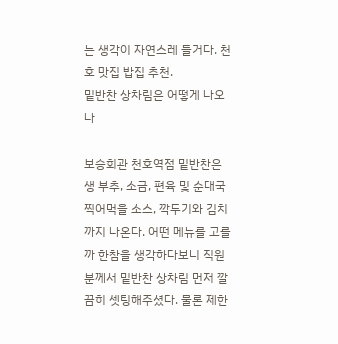는 생각이 자연스레 들거다. 천호 맛집 밥집 추천.
밑반찬 상차림은 어떻게 나오나

보승회관 천호역점 밑반찬은 생 부추, 소금, 편육 및 순대국 찍어먹을 소스, 깍두기와 김치까지 나온다. 어떤 메뉴를 고를까 한참을 생각하다보니 직원분께서 밑반찬 상차림 먼저 깔끔히 셋팅해주셨다. 물론 제한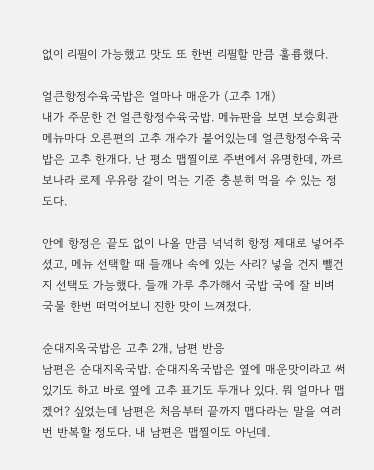없이 리필이 가능했고 맛도 또 한번 리필할 만큼 훌륭했다.

얼큰항정수육국밥은 얼마나 매운가 (고추 1개)
내가 주문한 건 얼큰항정수육국밥. 메뉴판을 보면 보승회관 메뉴마다 오른편의 고추 개수가 붙어있는데 얼큰항정수육국밥은 고추 한개다. 난 평소 맵찔이로 주변에서 유명한데, 까르보나라 로제 우유랑 같이 먹는 기준 충분히 먹을 수 있는 정도다.

안에 항정은 끝도 없이 나올 만큼 넉넉히 항정 제대로 넣어주셨고, 메뉴 선택할 때 들깨나 속에 있는 사리? 넣을 건지 뺄건지 선택도 가능했다. 들깨 가루 추가해서 국밥 국에 잘 비벼 국물 한번 떠먹어보니 진한 맛이 느껴졌다.

순대지옥국밥은 고추 2개, 남편 반응
남편은 순대지옥국밥. 순대지옥국밥은 옆에 매운맛이라고 써있기도 하고 바로 옆에 고추 표기도 두개나 있다. 뭐 얼마나 맵겠어? 싶었는데 남편은 처음부터 끝까지 맵다라는 말을 여러번 반복할 정도다. 내 남편은 맵찔이도 아닌데.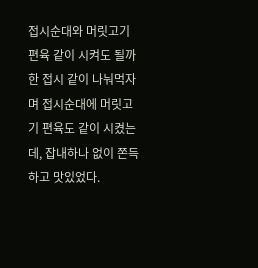접시순대와 머릿고기편육 같이 시켜도 될까
한 접시 같이 나눠먹자며 접시순대에 머릿고기 편육도 같이 시켰는데, 잡내하나 없이 쫀득하고 맛있었다.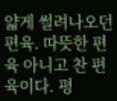얇게 썰려나오던 편육. 따뜻한 편육 아니고 찬 편육이다. 평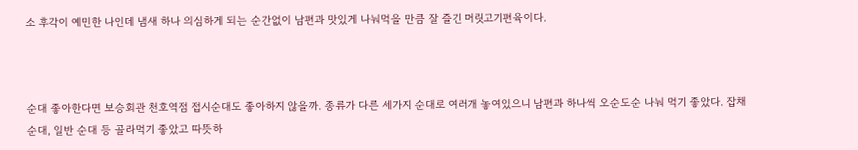소 후각이 예민한 나인데 냄새 하나 의심하게 되는 순간없이 남편과 맛있게 나눠먹을 만큼 잘 즐긴 머릿고기편육이다.



순대 좋아한다면 보승회관 천호역점 접시순대도 좋아하지 않을까. 종류가 다른 세가지 순대로 여러개 놓여있으니 남편과 하나씩 오순도순 나눠 먹기 좋았다. 잡채 순대, 일반 순대 등 골라먹기 좋았고 따뜻하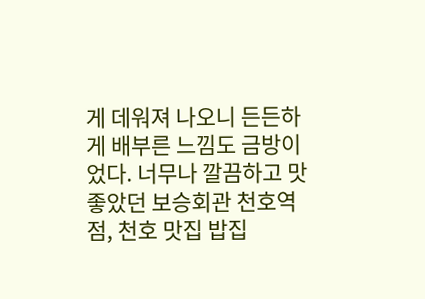게 데워져 나오니 든든하게 배부른 느낌도 금방이었다. 너무나 깔끔하고 맛 좋았던 보승회관 천호역점, 천호 맛집 밥집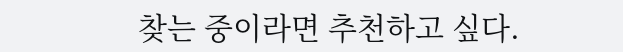찾는 중이라면 추천하고 싶다.